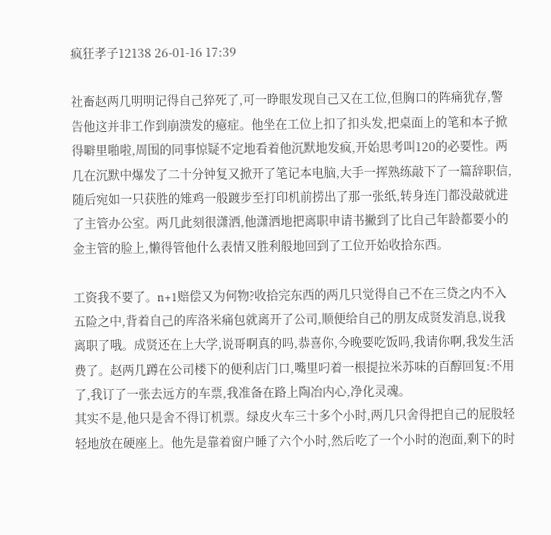疯狂孝子12138 26-01-16 17:39

社畜赵两几明明记得自己猝死了,可一睁眼发现自己又在工位,但胸口的阵痛犹存,警告他这并非工作到崩溃发的癔症。他坐在工位上扣了扣头发,把桌面上的笔和本子掀得噼里啪啦,周围的同事惊疑不定地看着他沉默地发疯,开始思考叫120的必要性。两几在沉默中爆发了二十分钟复又掀开了笔记本电脑,大手一挥熟练敲下了一篇辞职信,随后宛如一只获胜的雉鸡一般踱步至打印机前捞出了那一张纸,转身连门都没敲就进了主管办公室。两几此刻很潇洒,他潇洒地把离职申请书撇到了比自己年龄都要小的金主管的脸上,懒得管他什么表情又胜利般地回到了工位开始收拾东西。

工资我不要了。n+1赔偿又为何物?收拾完东西的两几只觉得自己不在三贷之内不入五险之中,背着自己的库洛米痛包就离开了公司,顺便给自己的朋友成贤发消息,说我离职了哦。成贤还在上大学,说哥啊真的吗,恭喜你,今晚要吃饭吗,我请你啊,我发生活费了。赵两几蹲在公司楼下的便利店门口,嘴里叼着一根提拉米苏味的百醇回复:不用了,我订了一张去远方的车票,我准备在路上陶冶内心,净化灵魂。
其实不是,他只是舍不得订机票。绿皮火车三十多个小时,两几只舍得把自己的屁股轻轻地放在硬座上。他先是靠着窗户睡了六个小时,然后吃了一个小时的泡面,剩下的时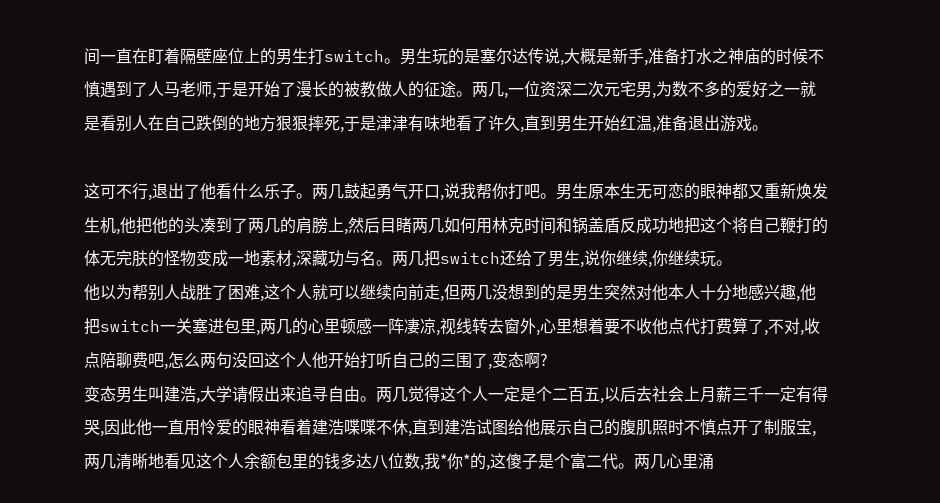间一直在盯着隔壁座位上的男生打switch。男生玩的是塞尔达传说,大概是新手,准备打水之神庙的时候不慎遇到了人马老师,于是开始了漫长的被教做人的征途。两几,一位资深二次元宅男,为数不多的爱好之一就是看别人在自己跌倒的地方狠狠摔死,于是津津有味地看了许久,直到男生开始红温,准备退出游戏。

这可不行,退出了他看什么乐子。两几鼓起勇气开口,说我帮你打吧。男生原本生无可恋的眼神都又重新焕发生机,他把他的头凑到了两几的肩膀上,然后目睹两几如何用林克时间和锅盖盾反成功地把这个将自己鞭打的体无完肤的怪物变成一地素材,深藏功与名。两几把switch还给了男生,说你继续,你继续玩。
他以为帮别人战胜了困难,这个人就可以继续向前走,但两几没想到的是男生突然对他本人十分地感兴趣,他把switch一关塞进包里,两几的心里顿感一阵凄凉,视线转去窗外,心里想着要不收他点代打费算了,不对,收点陪聊费吧,怎么两句没回这个人他开始打听自己的三围了,变态啊?
变态男生叫建浩,大学请假出来追寻自由。两几觉得这个人一定是个二百五,以后去社会上月薪三千一定有得哭,因此他一直用怜爱的眼神看着建浩喋喋不休,直到建浩试图给他展示自己的腹肌照时不慎点开了制服宝,两几清晰地看见这个人余额包里的钱多达八位数,我*你*的,这傻子是个富二代。两几心里涌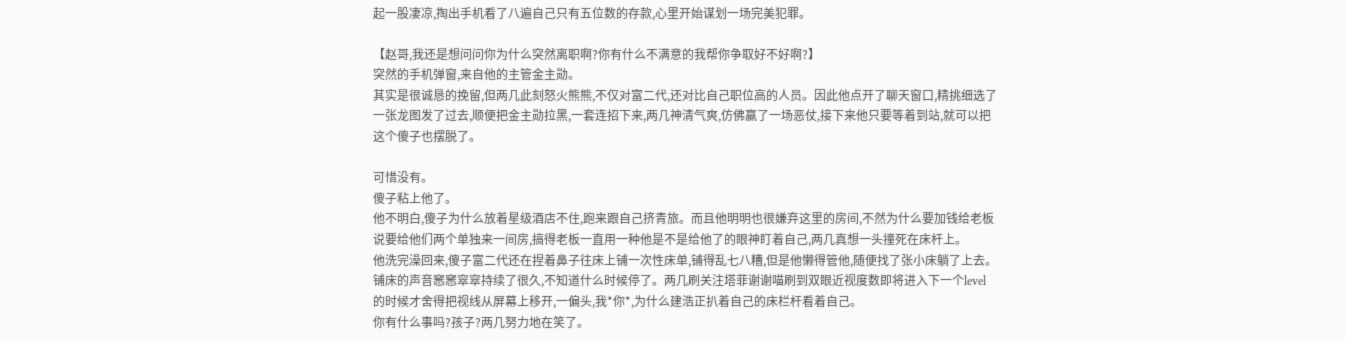起一股凄凉,掏出手机看了八遍自己只有五位数的存款,心里开始谋划一场完美犯罪。

【赵哥,我还是想问问你为什么突然离职啊?你有什么不满意的我帮你争取好不好啊?】
突然的手机弹窗,来自他的主管金主勋。
其实是很诚恳的挽留,但两几此刻怒火熊熊,不仅对富二代,还对比自己职位高的人员。因此他点开了聊天窗口,精挑细选了一张龙图发了过去,顺便把金主勋拉黑,一套连招下来,两几神清气爽,仿佛赢了一场恶仗,接下来他只要等着到站,就可以把这个傻子也摆脱了。

可惜没有。
傻子粘上他了。
他不明白,傻子为什么放着星级酒店不住,跑来跟自己挤青旅。而且他明明也很嫌弃这里的房间,不然为什么要加钱给老板说要给他们两个单独来一间房,搞得老板一直用一种他是不是给他了的眼神盯着自己,两几真想一头撞死在床杆上。
他洗完澡回来,傻子富二代还在捏着鼻子往床上铺一次性床单,铺得乱七八糟,但是他懒得管他,随便找了张小床躺了上去。铺床的声音窸窸窣窣持续了很久,不知道什么时候停了。两几刷关注塔菲谢谢喵刷到双眼近视度数即将进入下一个level的时候才舍得把视线从屏幕上移开,一偏头,我*你*,为什么建浩正扒着自己的床栏杆看着自己。
你有什么事吗?孩子?两几努力地在笑了。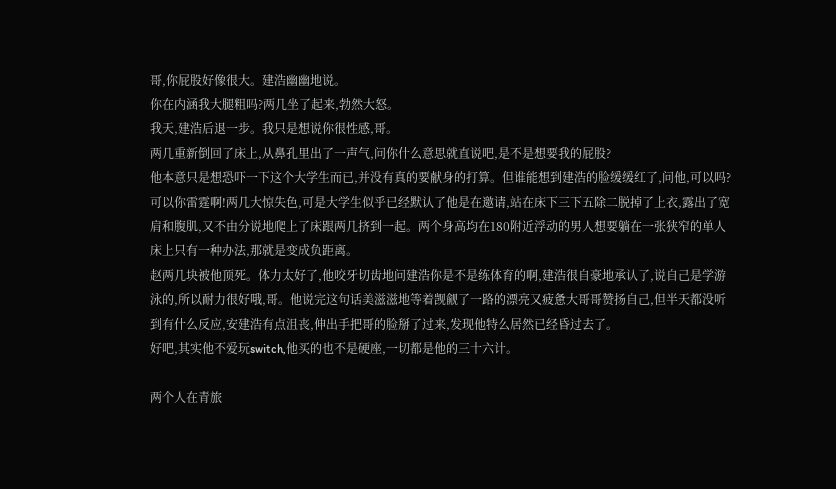哥,你屁股好像很大。建浩幽幽地说。
你在内涵我大腿粗吗?两几坐了起来,勃然大怒。
我天,建浩后退一步。我只是想说你很性感,哥。
两几重新倒回了床上,从鼻孔里出了一声气,问你什么意思就直说吧,是不是想要我的屁股?
他本意只是想恐吓一下这个大学生而已,并没有真的要献身的打算。但谁能想到建浩的脸缓缓红了,问他,可以吗?
可以你雷霆啊!两几大惊失色,可是大学生似乎已经默认了他是在邀请,站在床下三下五除二脱掉了上衣,露出了宽肩和腹肌,又不由分说地爬上了床跟两几挤到一起。两个身高均在180附近浮动的男人想要躺在一张狭窄的单人床上只有一种办法,那就是变成负距离。
赵两几块被他顶死。体力太好了,他咬牙切齿地问建浩你是不是练体育的啊,建浩很自豪地承认了,说自己是学游泳的,所以耐力很好哦,哥。他说完这句话美滋滋地等着觊觎了一路的漂亮又疲惫大哥哥赞扬自己,但半天都没听到有什么反应,安建浩有点沮丧,伸出手把哥的脸掰了过来,发现他特么居然已经昏过去了。
好吧,其实他不爱玩switch,他买的也不是硬座,一切都是他的三十六计。

两个人在青旅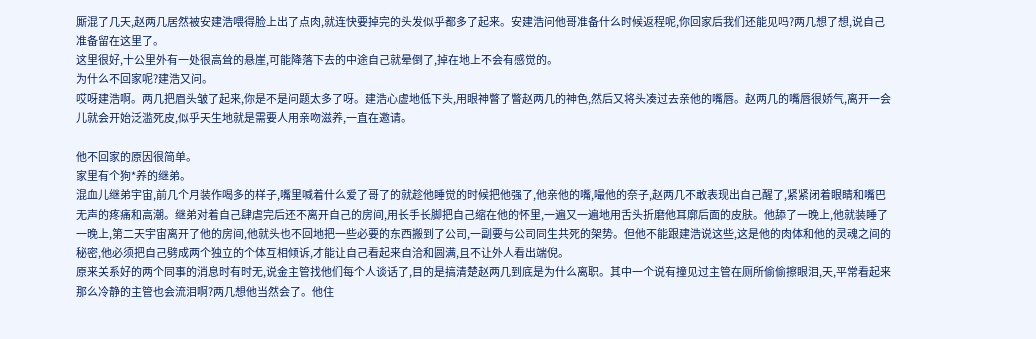厮混了几天,赵两几居然被安建浩喂得脸上出了点肉,就连快要掉完的头发似乎都多了起来。安建浩问他哥准备什么时候返程呢,你回家后我们还能见吗?两几想了想,说自己准备留在这里了。
这里很好,十公里外有一处很高耸的悬崖,可能降落下去的中途自己就晕倒了,掉在地上不会有感觉的。
为什么不回家呢?建浩又问。
哎呀建浩啊。两几把眉头皱了起来,你是不是问题太多了呀。建浩心虚地低下头,用眼神瞥了瞥赵两几的神色,然后又将头凑过去亲他的嘴唇。赵两几的嘴唇很娇气,离开一会儿就会开始泛滥死皮,似乎天生地就是需要人用亲吻滋养,一直在邀请。

他不回家的原因很简单。
家里有个狗*养的继弟。
混血儿继弟宇宙,前几个月装作喝多的样子,嘴里喊着什么爱了哥了的就趁他睡觉的时候把他强了,他亲他的嘴,嘬他的奈子,赵两几不敢表现出自己醒了,紧紧闭着眼睛和嘴巴无声的疼痛和高潮。继弟对着自己肆虐完后还不离开自己的房间,用长手长脚把自己缩在他的怀里,一遍又一遍地用舌头折磨他耳廓后面的皮肤。他舔了一晚上,他就装睡了一晚上,第二天宇宙离开了他的房间,他就头也不回地把一些必要的东西搬到了公司,一副要与公司同生共死的架势。但他不能跟建浩说这些,这是他的肉体和他的灵魂之间的秘密,他必须把自己劈成两个独立的个体互相倾诉,才能让自己看起来自洽和圆满,且不让外人看出端倪。
原来关系好的两个同事的消息时有时无,说金主管找他们每个人谈话了,目的是搞清楚赵两几到底是为什么离职。其中一个说有撞见过主管在厕所偷偷擦眼泪,天,平常看起来那么冷静的主管也会流泪啊?两几想他当然会了。他住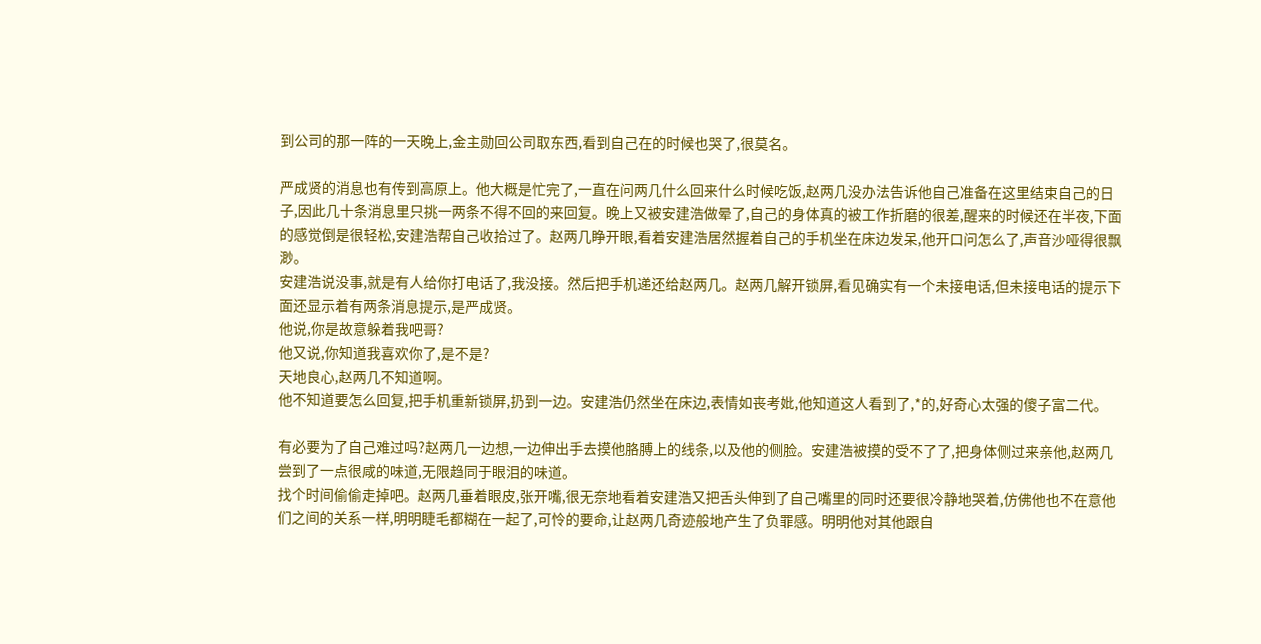到公司的那一阵的一天晚上,金主勋回公司取东西,看到自己在的时候也哭了,很莫名。

严成贤的消息也有传到高原上。他大概是忙完了,一直在问两几什么回来什么时候吃饭,赵两几没办法告诉他自己准备在这里结束自己的日子,因此几十条消息里只挑一两条不得不回的来回复。晚上又被安建浩做晕了,自己的身体真的被工作折磨的很差,醒来的时候还在半夜,下面的感觉倒是很轻松,安建浩帮自己收拾过了。赵两几睁开眼,看着安建浩居然握着自己的手机坐在床边发呆,他开口问怎么了,声音沙哑得很飘渺。
安建浩说没事,就是有人给你打电话了,我没接。然后把手机递还给赵两几。赵两几解开锁屏,看见确实有一个未接电话,但未接电话的提示下面还显示着有两条消息提示,是严成贤。
他说,你是故意躲着我吧哥?
他又说,你知道我喜欢你了,是不是?
天地良心,赵两几不知道啊。
他不知道要怎么回复,把手机重新锁屏,扔到一边。安建浩仍然坐在床边,表情如丧考妣,他知道这人看到了,*的,好奇心太强的傻子富二代。

有必要为了自己难过吗?赵两几一边想,一边伸出手去摸他胳膊上的线条,以及他的侧脸。安建浩被摸的受不了了,把身体侧过来亲他,赵两几尝到了一点很咸的味道,无限趋同于眼泪的味道。
找个时间偷偷走掉吧。赵两几垂着眼皮,张开嘴,很无奈地看着安建浩又把舌头伸到了自己嘴里的同时还要很冷静地哭着,仿佛他也不在意他们之间的关系一样,明明睫毛都糊在一起了,可怜的要命,让赵两几奇迹般地产生了负罪感。明明他对其他跟自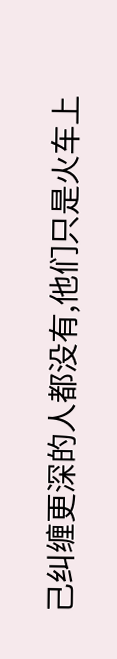己纠缠更深的人都没有,他们只是火车上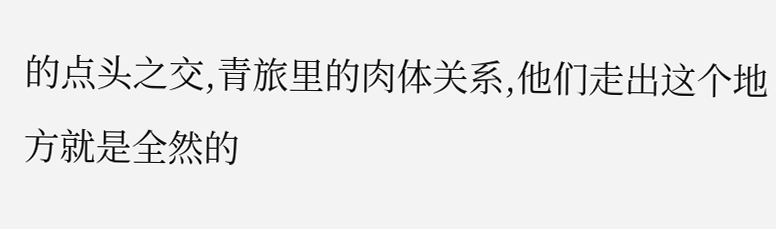的点头之交,青旅里的肉体关系,他们走出这个地方就是全然的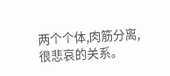两个个体,肉筋分离,很悲哀的关系。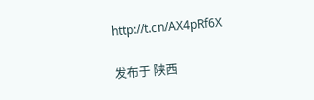http://t.cn/AX4pRf6X

发布于 陕西